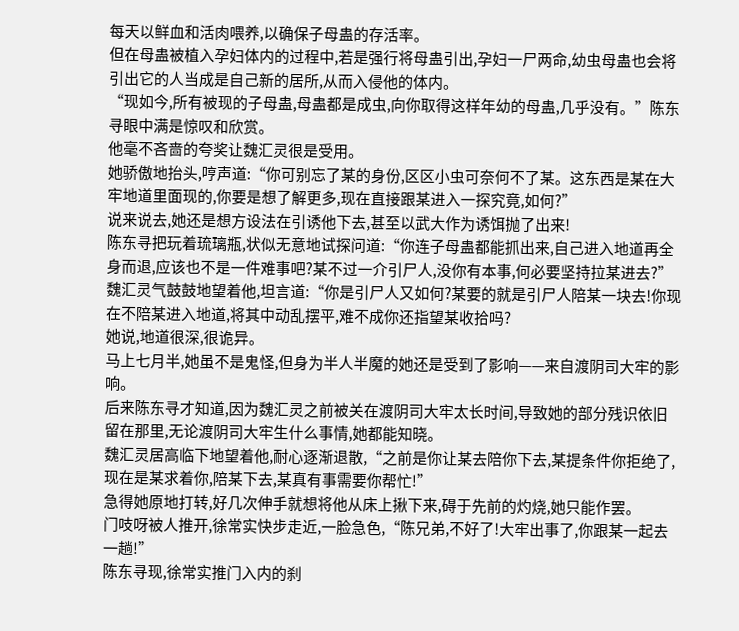每天以鲜血和活肉喂养,以确保子母蛊的存活率。
但在母蛊被植入孕妇体内的过程中,若是强行将母蛊引出,孕妇一尸两命,幼虫母蛊也会将引出它的人当成是自己新的居所,从而入侵他的体内。
“现如今,所有被现的子母蛊,母蛊都是成虫,向你取得这样年幼的母蛊,几乎没有。”陈东寻眼中满是惊叹和欣赏。
他毫不吝啬的夸奖让魏汇灵很是受用。
她骄傲地抬头,哼声道:“你可别忘了某的身份,区区小虫可奈何不了某。这东西是某在大牢地道里面现的,你要是想了解更多,现在直接跟某进入一探究竟,如何?”
说来说去,她还是想方设法在引诱他下去,甚至以武大作为诱饵抛了出来!
陈东寻把玩着琉璃瓶,状似无意地试探问道:“你连子母蛊都能抓出来,自己进入地道再全身而退,应该也不是一件难事吧?某不过一介引尸人,没你有本事,何必要坚持拉某进去?”
魏汇灵气鼓鼓地望着他,坦言道:“你是引尸人又如何?某要的就是引尸人陪某一块去!你现在不陪某进入地道,将其中动乱摆平,难不成你还指望某收拾吗?
她说,地道很深,很诡异。
马上七月半,她虽不是鬼怪,但身为半人半魔的她还是受到了影响——来自渡阴司大牢的影响。
后来陈东寻才知道,因为魏汇灵之前被关在渡阴司大牢太长时间,导致她的部分残识依旧留在那里,无论渡阴司大牢生什么事情,她都能知晓。
魏汇灵居高临下地望着他,耐心逐渐退散,“之前是你让某去陪你下去,某提条件你拒绝了,现在是某求着你,陪某下去,某真有事需要你帮忙!”
急得她原地打转,好几次伸手就想将他从床上揪下来,碍于先前的灼烧,她只能作罢。
门吱呀被人推开,徐常实快步走近,一脸急色,“陈兄弟,不好了!大牢出事了,你跟某一起去一趟!”
陈东寻现,徐常实推门入内的刹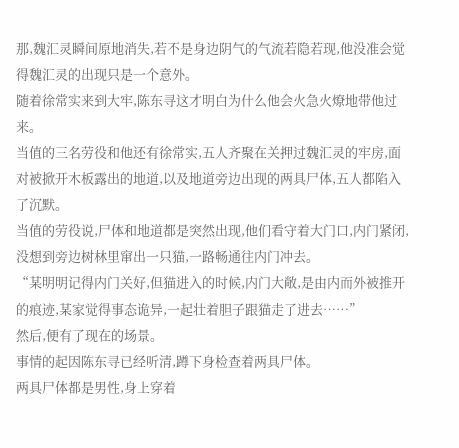那,魏汇灵瞬间原地消失,若不是身边阴气的气流若隐若现,他没准会觉得魏汇灵的出现只是一个意外。
随着徐常实来到大牢,陈东寻这才明白为什么他会火急火燎地带他过来。
当值的三名劳役和他还有徐常实,五人齐聚在关押过魏汇灵的牢房,面对被掀开木板露出的地道,以及地道旁边出现的两具尸体,五人都陷入了沉默。
当值的劳役说,尸体和地道都是突然出现,他们看守着大门口,内门紧闭,没想到旁边树林里窜出一只猫,一路畅通往内门冲去。
“某明明记得内门关好,但猫进入的时候,内门大敞,是由内而外被推开的痕迹,某家觉得事态诡异,一起壮着胆子跟猫走了进去……”
然后,便有了现在的场景。
事情的起因陈东寻已经听清,蹲下身检查着两具尸体。
两具尸体都是男性,身上穿着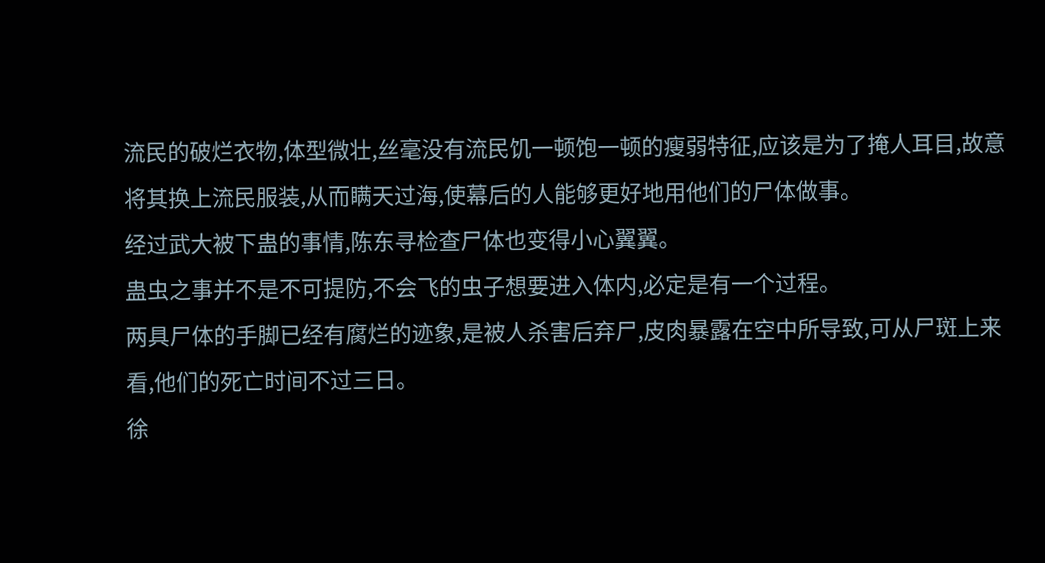流民的破烂衣物,体型微壮,丝毫没有流民饥一顿饱一顿的瘦弱特征,应该是为了掩人耳目,故意将其换上流民服装,从而瞒天过海,使幕后的人能够更好地用他们的尸体做事。
经过武大被下蛊的事情,陈东寻检查尸体也变得小心翼翼。
蛊虫之事并不是不可提防,不会飞的虫子想要进入体内,必定是有一个过程。
两具尸体的手脚已经有腐烂的迹象,是被人杀害后弃尸,皮肉暴露在空中所导致,可从尸斑上来看,他们的死亡时间不过三日。
徐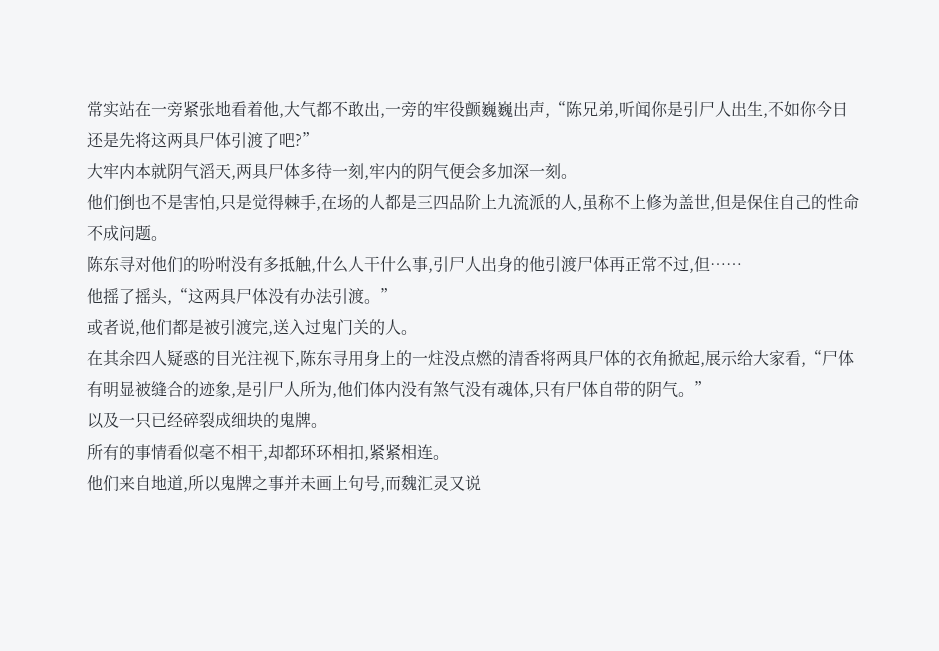常实站在一旁紧张地看着他,大气都不敢出,一旁的牢役颤巍巍出声,“陈兄弟,听闻你是引尸人出生,不如你今日还是先将这两具尸体引渡了吧?”
大牢内本就阴气滔天,两具尸体多待一刻,牢内的阴气便会多加深一刻。
他们倒也不是害怕,只是觉得棘手,在场的人都是三四品阶上九流派的人,虽称不上修为盖世,但是保住自己的性命不成问题。
陈东寻对他们的吩咐没有多抵触,什么人干什么事,引尸人出身的他引渡尸体再正常不过,但……
他摇了摇头,“这两具尸体没有办法引渡。”
或者说,他们都是被引渡完,送入过鬼门关的人。
在其余四人疑惑的目光注视下,陈东寻用身上的一炷没点燃的清香将两具尸体的衣角掀起,展示给大家看,“尸体有明显被缝合的迹象,是引尸人所为,他们体内没有煞气没有魂体,只有尸体自带的阴气。”
以及一只已经碎裂成细块的鬼牌。
所有的事情看似毫不相干,却都环环相扣,紧紧相连。
他们来自地道,所以鬼牌之事并未画上句号,而魏汇灵又说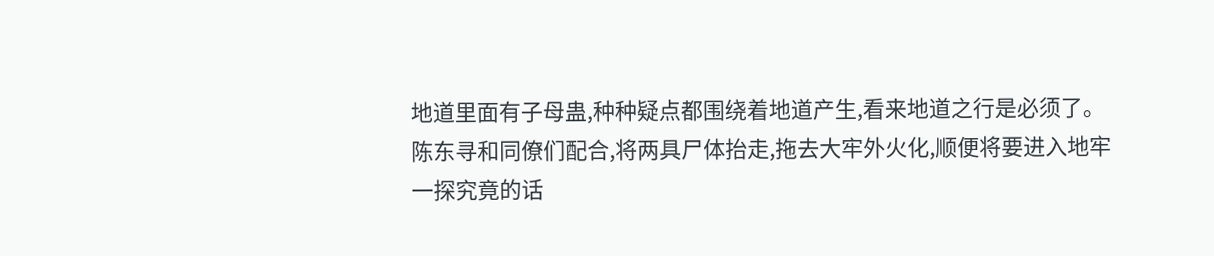地道里面有子母蛊,种种疑点都围绕着地道产生,看来地道之行是必须了。
陈东寻和同僚们配合,将两具尸体抬走,拖去大牢外火化,顺便将要进入地牢一探究竟的话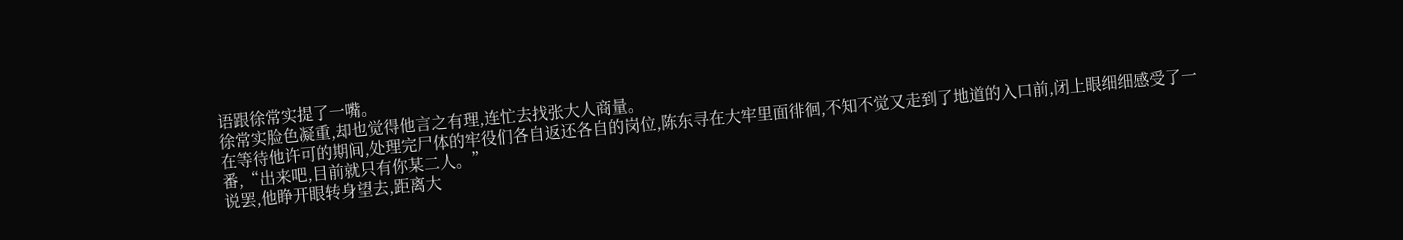语跟徐常实提了一嘴。
徐常实脸色凝重,却也觉得他言之有理,连忙去找张大人商量。
在等待他许可的期间,处理完尸体的牢役们各自返还各自的岗位,陈东寻在大牢里面徘徊,不知不觉又走到了地道的入口前,闭上眼细细感受了一番,“出来吧,目前就只有你某二人。”
说罢,他睁开眼转身望去,距离大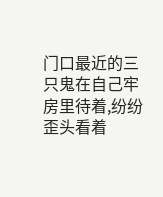门口最近的三只鬼在自己牢房里待着,纷纷歪头看着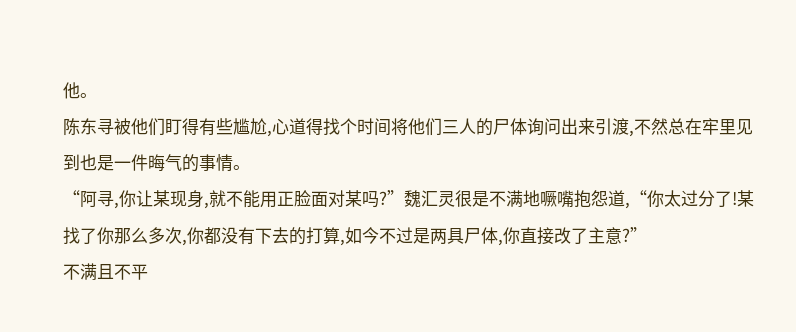他。
陈东寻被他们盯得有些尴尬,心道得找个时间将他们三人的尸体询问出来引渡,不然总在牢里见到也是一件晦气的事情。
“阿寻,你让某现身,就不能用正脸面对某吗?”魏汇灵很是不满地噘嘴抱怨道,“你太过分了!某找了你那么多次,你都没有下去的打算,如今不过是两具尸体,你直接改了主意?”
不满且不平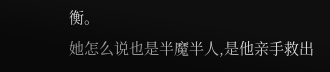衡。
她怎么说也是半魔半人,是他亲手救出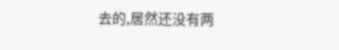去的,居然还没有两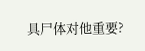具尸体对他重要?